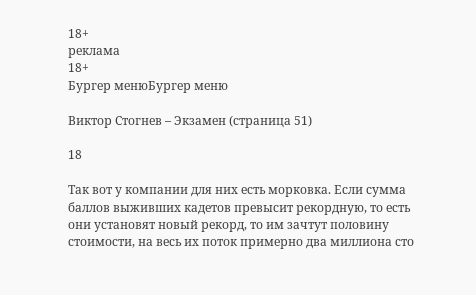18+
реклама
18+
Бургер менюБургер меню

Виктор Стогнев – Экзамен (страница 51)

18

Так вот у компании для них есть морковка. Если сумма баллов выживших кадетов превысит рекордную, то есть они установят новый рекорд, то им зачтут половину стоимости, на весь их поток примерно два миллиона сто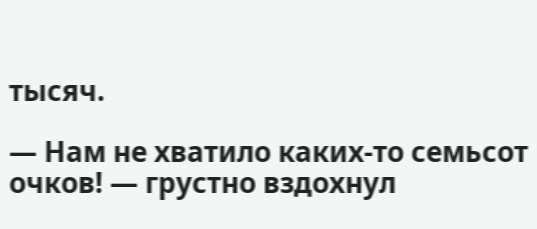тысяч.

— Нам не хватило каких-то семьсот очков! — грустно вздохнул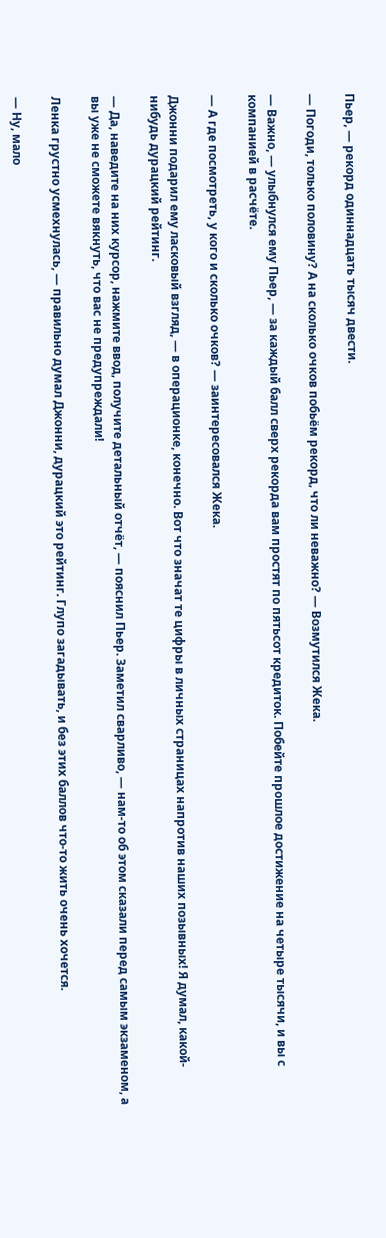Пьер, — рекорд одиннадцать тысяч двести.

— Погоди, только половину? А на сколько очков побьём рекорд, что ли неважно? — Возмутился Жека.

— Важно, — улыбнулся ему Пьер, — за каждый балл сверх рекорда вам простят по пятьсот кредиток. Побейте прошлое достижение на четыре тысячи, и вы с компанией в расчёте.

— А где посмотреть, у кого и сколько очков? — заинтересовался Жека.

Джонни подарил ему ласковый взгляд, — в операционке, конечно. Вот что значат те цифры в личных страницах напротив наших позывных! Я думал, какой-нибудь дурацкий рейтинг.

— Да, наведите на них курсор, нажмите ввод, получите детальный отчёт, — пояснил Пьер. Заметил сварливо, — нам-то об этом сказали перед самым экзаменом, а вы уже не сможете вякнуть, что вас не предупреждали!

Ленка грустно усмехнулась, — правильно думал Джонни, дурацкий это рейтинг. Глупо загадывать, и без этих баллов что-то жить очень хочется.

— Ну, мало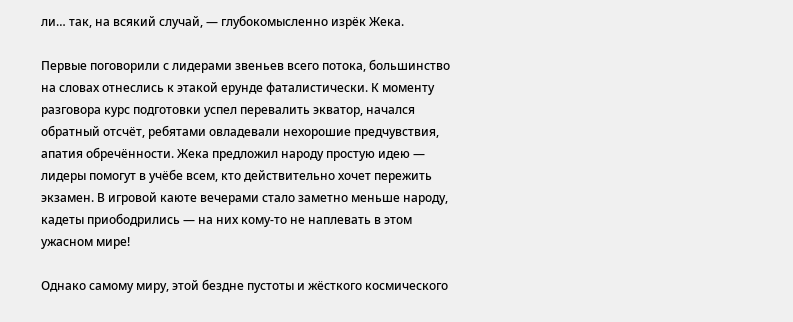ли… так, на всякий случай, — глубокомысленно изрёк Жека.

Первые поговорили с лидерами звеньев всего потока, большинство на словах отнеслись к этакой ерунде фаталистически. К моменту разговора курс подготовки успел перевалить экватор, начался обратный отсчёт, ребятами овладевали нехорошие предчувствия, апатия обречённости. Жека предложил народу простую идею — лидеры помогут в учёбе всем, кто действительно хочет пережить экзамен. В игровой каюте вечерами стало заметно меньше народу, кадеты приободрились — на них кому-то не наплевать в этом ужасном мире!

Однако самому миру, этой бездне пустоты и жёсткого космического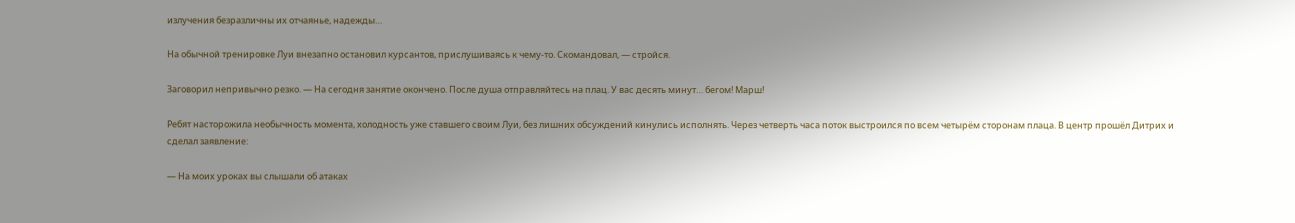излучения безразличны их отчаянье, надежды…

На обычной тренировке Луи внезапно остановил курсантов, прислушиваясь к чему-то. Скомандовал, — стройся.

Заговорил непривычно резко. — На сегодня занятие окончено. После душа отправляйтесь на плац. У вас десять минут… бегом! Марш!

Ребят насторожила необычность момента, холодность уже ставшего своим Луи, без лишних обсуждений кинулись исполнять. Через четверть часа поток выстроился по всем четырём сторонам плаца. В центр прошёл Дитрих и сделал заявление:

— На моих уроках вы слышали об атаках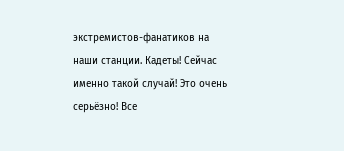экстремистов-фанатиков на наши станции. Кадеты! Сейчас именно такой случай! Это очень серьёзно! Все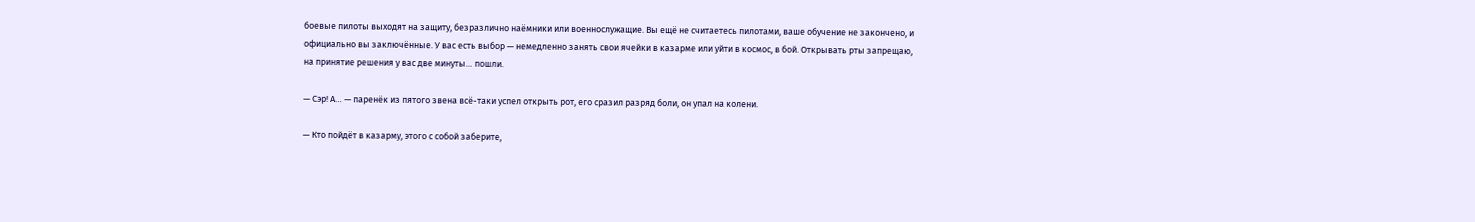боевые пилоты выходят на защиту, безразлично наёмники или военнослужащие. Вы ещё не считаетесь пилотами, ваше обучение не закончено, и официально вы заключённые. У вас есть выбор — немедленно занять свои ячейки в казарме или уйти в космос, в бой. Открывать рты запрещаю, на принятие решения у вас две минуты… пошли.

— Сэр! А… — паренёк из пятого звена всё-таки успел открыть рот, его сразил разряд боли, он упал на колени.

— Кто пойдёт в казарму, этого с собой заберите,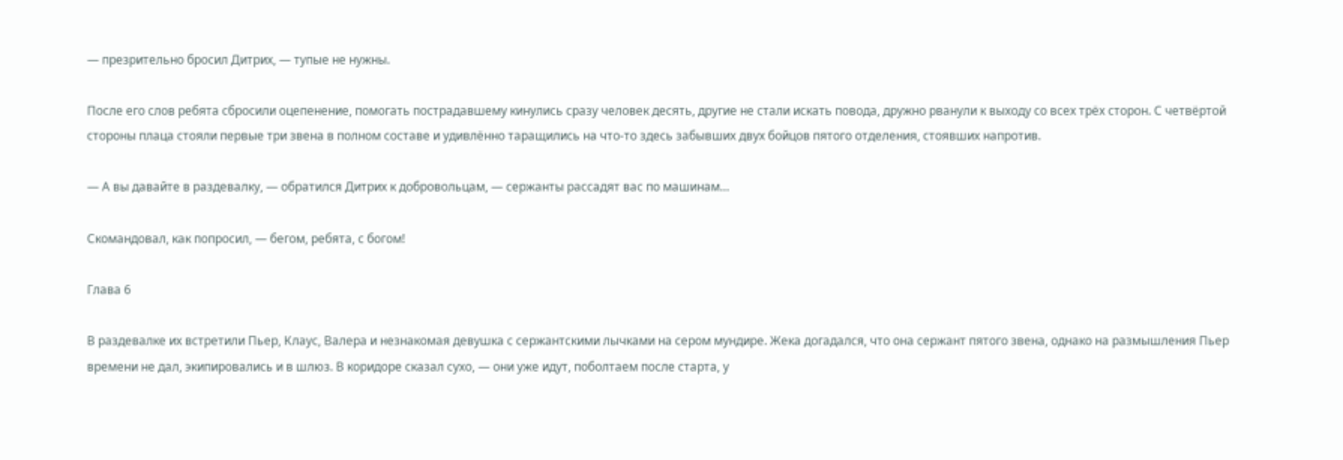— презрительно бросил Дитрих, — тупые не нужны.

После его слов ребята сбросили оцепенение, помогать пострадавшему кинулись сразу человек десять, другие не стали искать повода, дружно рванули к выходу со всех трёх сторон. С четвёртой стороны плаца стояли первые три звена в полном составе и удивлённо таращились на что-то здесь забывших двух бойцов пятого отделения, стоявших напротив.

— А вы давайте в раздевалку, — обратился Дитрих к добровольцам, — сержанты рассадят вас по машинам…

Скомандовал, как попросил, — бегом, ребята, с богом!

Глава 6

В раздевалке их встретили Пьер, Клаус, Валера и незнакомая девушка с сержантскими лычками на сером мундире. Жека догадался, что она сержант пятого звена, однако на размышления Пьер времени не дал, экипировались и в шлюз. В коридоре сказал сухо, — они уже идут, поболтаем после старта, у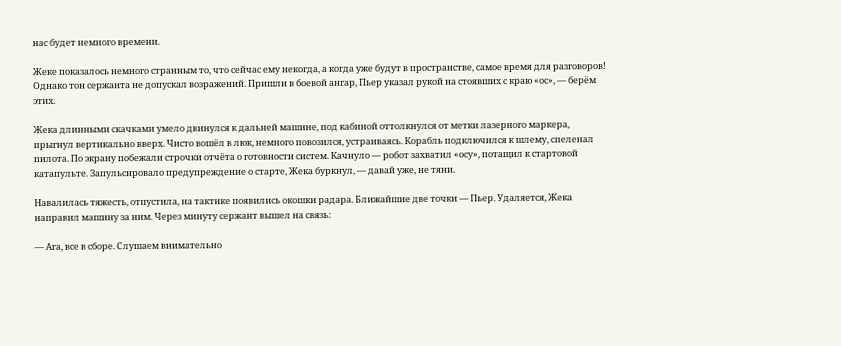нас будет немного времени.

Жеке показалось немного странным то, что сейчас ему некогда, а когда уже будут в пространстве, самое время для разговоров! Однако тон сержанта не допускал возражений. Пришли в боевой ангар, Пьер указал рукой на стоявших с краю «ос», — берём этих.

Жека длинными скачками умело двинулся к дальней машине, под кабиной оттолкнулся от метки лазерного маркера, прыгнул вертикально вверх. Чисто вошёл в люк, немного повозился, устраиваясь. Корабль подключился к шлему, спеленал пилота. По экрану побежали строчки отчёта о готовности систем. Качнуло — робот захватил «осу», потащил к стартовой катапульте. Запульсировало предупреждение о старте, Жека буркнул, — давай уже, не тяни.

Навалилась тяжесть, отпустила, на тактике появились окошки радара. Ближайшие две точки — Пьер. Удаляется, Жека направил машину за ним. Через минуту сержант вышел на связь:

— Ага, все в сборе. Слушаем внимательно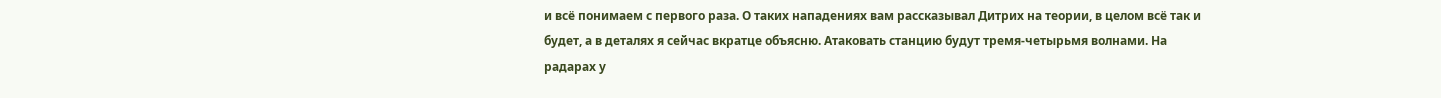и всё понимаем с первого раза. О таких нападениях вам рассказывал Дитрих на теории, в целом всё так и будет, а в деталях я сейчас вкратце объясню. Атаковать станцию будут тремя-четырьмя волнами. На радарах у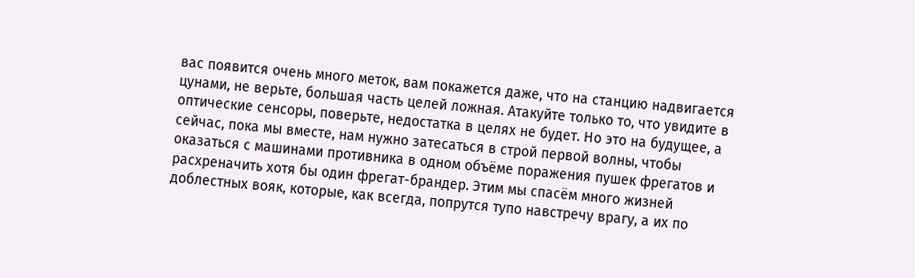вас появится очень много меток, вам покажется даже, что на станцию надвигается цунами, не верьте, большая часть целей ложная. Атакуйте только то, что увидите в оптические сенсоры, поверьте, недостатка в целях не будет. Но это на будущее, а сейчас, пока мы вместе, нам нужно затесаться в строй первой волны, чтобы оказаться с машинами противника в одном объёме поражения пушек фрегатов и расхреначить хотя бы один фрегат-брандер. Этим мы спасём много жизней доблестных вояк, которые, как всегда, попрутся тупо навстречу врагу, а их по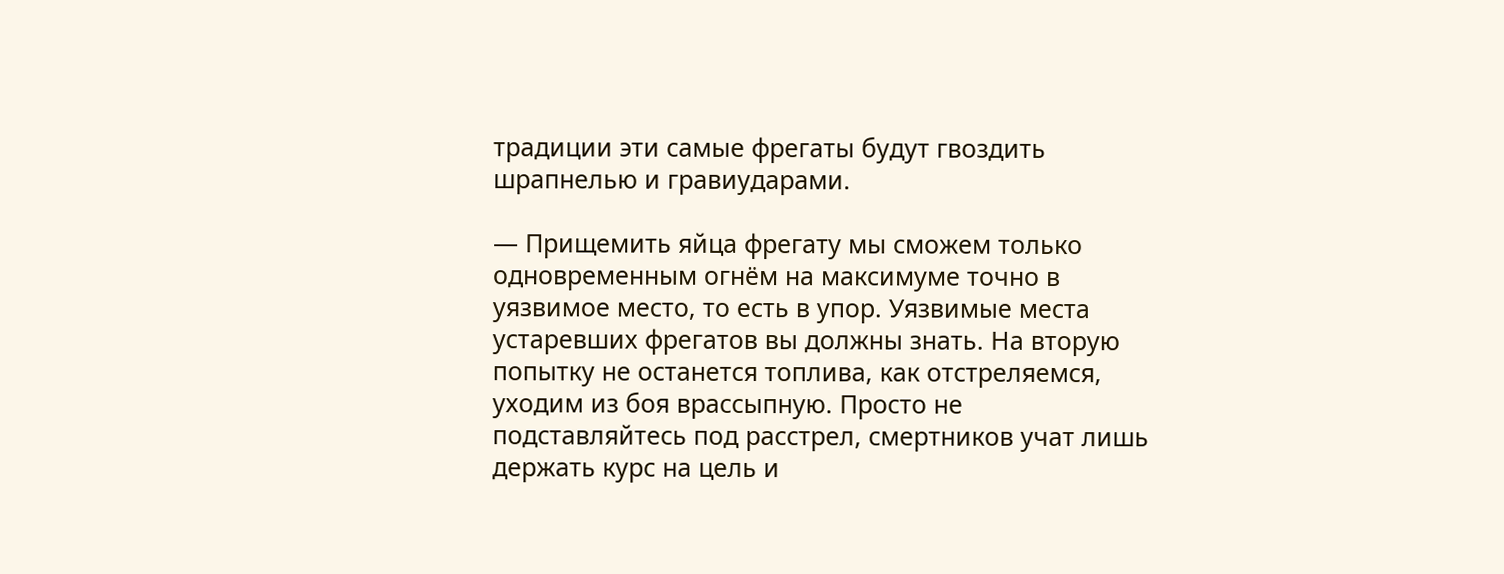традиции эти самые фрегаты будут гвоздить шрапнелью и гравиударами.

— Прищемить яйца фрегату мы сможем только одновременным огнём на максимуме точно в уязвимое место, то есть в упор. Уязвимые места устаревших фрегатов вы должны знать. На вторую попытку не останется топлива, как отстреляемся, уходим из боя врассыпную. Просто не подставляйтесь под расстрел, смертников учат лишь держать курс на цель и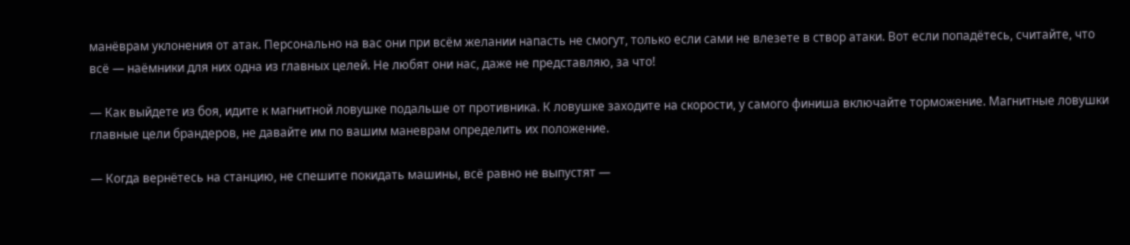манёврам уклонения от атак. Персонально на вас они при всём желании напасть не смогут, только если сами не влезете в створ атаки. Вот если попадётесь, считайте, что всё — наёмники для них одна из главных целей. Не любят они нас, даже не представляю, за что!

— Как выйдете из боя, идите к магнитной ловушке подальше от противника. К ловушке заходите на скорости, у самого финиша включайте торможение. Магнитные ловушки главные цели брандеров, не давайте им по вашим маневрам определить их положение.

— Когда вернётесь на станцию, не спешите покидать машины, всё равно не выпустят —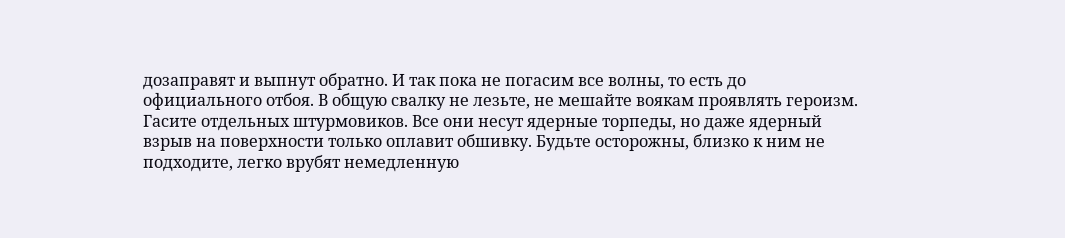дозаправят и выпнут обратно. И так пока не погасим все волны, то есть до официального отбоя. В общую свалку не лезьте, не мешайте воякам проявлять героизм. Гасите отдельных штурмовиков. Все они несут ядерные торпеды, но даже ядерный взрыв на поверхности только оплавит обшивку. Будьте осторожны, близко к ним не подходите, легко врубят немедленную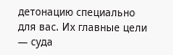детонацию специально для вас. Их главные цели — суда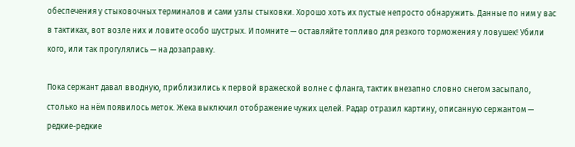обеспечения у стыковочных терминалов и сами узлы стыковки. Хорошо хоть их пустые непросто обнаружить. Данные по ним у вас в тактиках, вот возле них и ловите особо шустрых. И помните — оставляйте топливо для резкого торможения у ловушек! Убили кого, или так прогулялись — на дозаправку.

Пока сержант давал вводную, приблизились к первой вражеской волне с фланга, тактик внезапно словно снегом засыпало, столько на нём появилось меток. Жека выключил отображение чужих целей. Радар отразил картину, описанную сержантом — редкие-редкие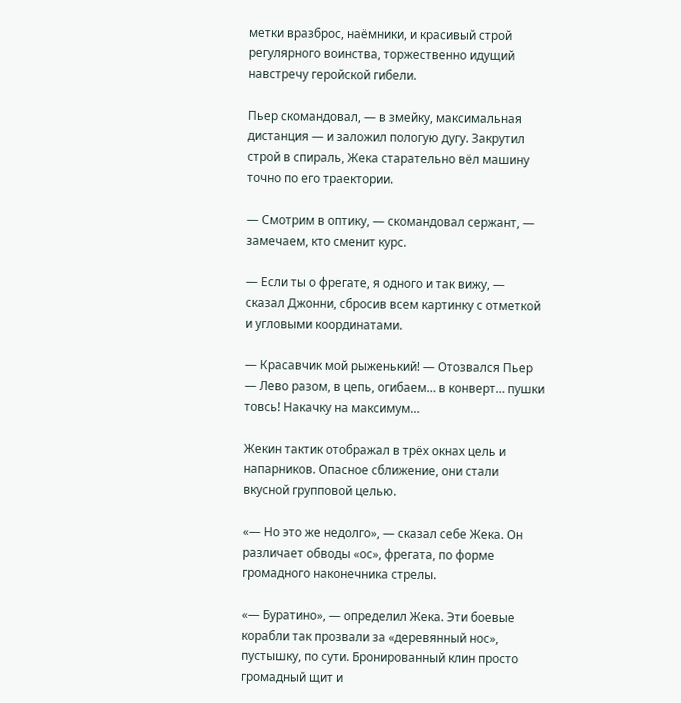метки вразброс, наёмники, и красивый строй регулярного воинства, торжественно идущий навстречу геройской гибели.

Пьер скомандовал, — в змейку, максимальная дистанция — и заложил пологую дугу. Закрутил строй в спираль, Жека старательно вёл машину точно по его траектории.

— Смотрим в оптику, — скомандовал сержант, — замечаем, кто сменит курс.

— Если ты о фрегате, я одного и так вижу, — сказал Джонни, сбросив всем картинку с отметкой и угловыми координатами.

— Красавчик мой рыженький! — Отозвался Пьер — Лево разом, в цепь, огибаем… в конверт… пушки товсь! Накачку на максимум…

Жекин тактик отображал в трёх окнах цель и напарников. Опасное сближение, они стали вкусной групповой целью.

«— Но это же недолго», — сказал себе Жека. Он различает обводы «ос», фрегата, по форме громадного наконечника стрелы.

«— Буратино», — определил Жека. Эти боевые корабли так прозвали за «деревянный нос», пустышку, по сути. Бронированный клин просто громадный щит и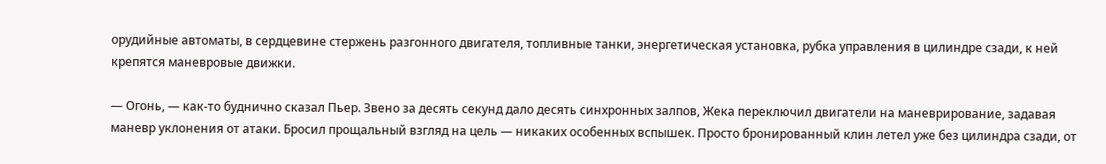орудийные автоматы, в сердцевине стержень разгонного двигателя, топливные танки, энергетическая установка, рубка управления в цилиндре сзади, к ней крепятся маневровые движки.

— Огонь, — как-то буднично сказал Пьер. Звено за десять секунд дало десять синхронных залпов, Жека переключил двигатели на маневрирование, задавая маневр уклонения от атаки. Бросил прощальный взгляд на цель — никаких особенных вспышек. Просто бронированный клин летел уже без цилиндра сзади, от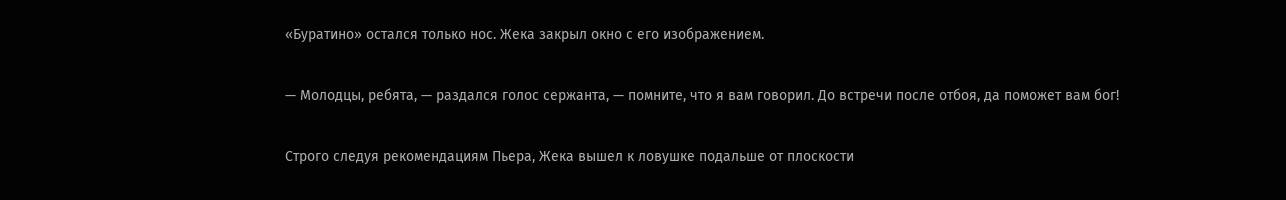«Буратино» остался только нос. Жека закрыл окно с его изображением.

— Молодцы, ребята, — раздался голос сержанта, — помните, что я вам говорил. До встречи после отбоя, да поможет вам бог!

Строго следуя рекомендациям Пьера, Жека вышел к ловушке подальше от плоскости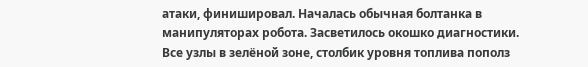атаки, финишировал. Началась обычная болтанка в манипуляторах робота. Засветилось окошко диагностики. Все узлы в зелёной зоне, столбик уровня топлива пополз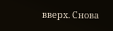вверх. Снова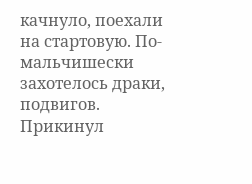качнуло, поехали на стартовую. По-мальчишески захотелось драки, подвигов. Прикинул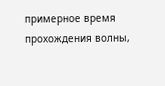примерное время прохождения волны,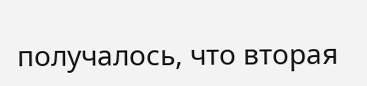получалось, что вторая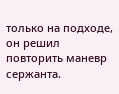только на подходе, он решил повторить маневр сержанта.